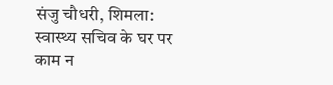संजु चौधरी, शिमला: स्वास्थ्य सचिव के घर पर काम न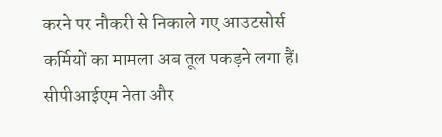करने पर नौकरी से निकाले गए आउटसोर्स कर्मियों का मामला अब तूल पकड़ने लगा हैं। सीपीआईएम नेता और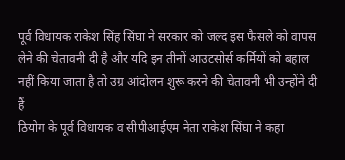पूर्व विधायक राकेश सिंह सिंघा ने सरकार को जल्द इस फैसले को वापस लेने की चेतावनी दी है और यदि इन तीनों आउटसोर्स कर्मियों को बहाल नहीं किया जाता है तो उग्र आंदोलन शुरू करने की चेतावनी भी उन्होंने दी हैं
ठियोग के पूर्व विधायक व सीपीआईएम नेता राकेश सिंघा ने कहा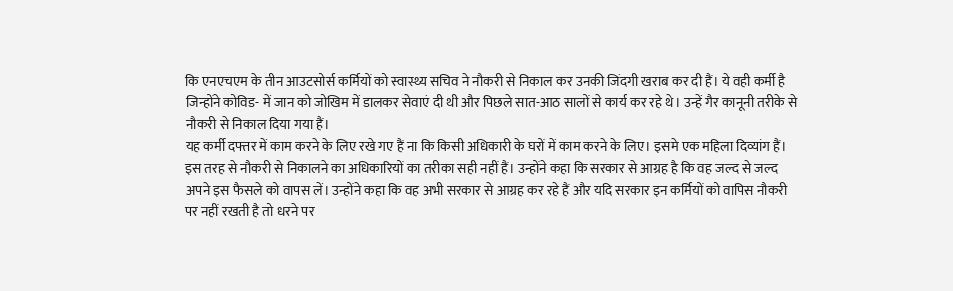कि एनएचएम के तीन आउटसोर्स कर्मियों को स्वास्थ्य सचिव ने नौकरी से निकाल कर उनकी जिंदगी खराब कर दी हैं। ये वही कर्मी है जिन्होंने कोविड- में जान को जोखिम में डालकर सेवाएं दी थी और पिछले सात-आठ सालों से कार्य कर रहे थे। उन्हें गैर कानूनी तरीके से नौकरी से निकाल दिया गया हैं।
यह कर्मी दफ्तर में काम करने के लिए रखे गए हैं ना कि किसी अधिकारी के घरों में काम करने के लिए। इसमे एक महिला दिव्यांग हैं। इस तरह से नौकरी से निकालने का अधिकारियों का तरीका सही नहीं हैं। उन्होंने कहा कि सरकार से आग्रह है कि वह जल्द से जल्द अपने इस फैसले को वापस लें। उन्होंने कहा कि वह अभी सरकार से आग्रह कर रहे हैं और यदि सरकार इन कर्मियों को वापिस नौकरी पर नहीं रखती है तो धरने पर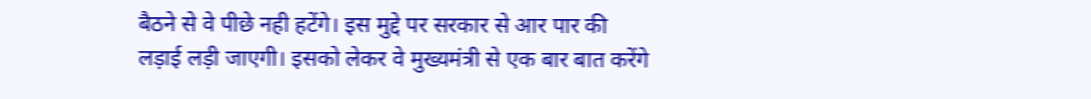बैठने से वे पीछे नही हटेंगे। इस मुद्दे पर सरकार से आर पार की लड़ाई लड़ी जाएगी। इसको लेकर वे मुख्यमंत्री से एक बार बात करेंगे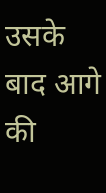उसके बाद आगे की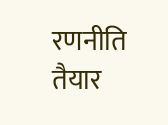रणनीति तैयार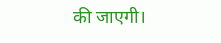की जाएगी।